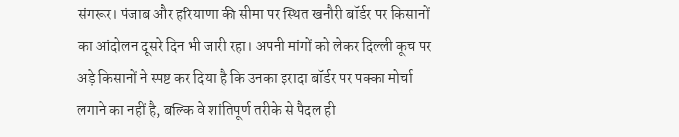संगरूर। पंजाब और हरियाणा की सीमा पर स्थित खनौरी बॉर्डर पर किसानों का आंदोलन दूसरे दिन भी जारी रहा। अपनी मांगों को लेकर दिल्ली कूच पर अड़े किसानों ने स्पष्ट कर दिया है कि उनका इरादा बॉर्डर पर पक्का मोर्चा लगाने का नहीं है, बल्कि वे शांतिपूर्ण तरीके से पैदल ही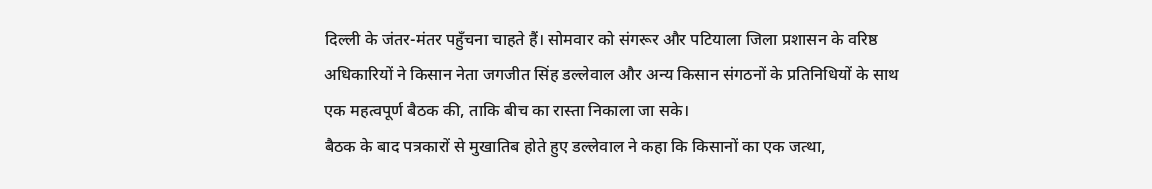दिल्ली के जंतर-मंतर पहुँचना चाहते हैं। सोमवार को संगरूर और पटियाला जिला प्रशासन के वरिष्ठ अधिकारियों ने किसान नेता जगजीत सिंह डल्लेवाल और अन्य किसान संगठनों के प्रतिनिधियों के साथ एक महत्वपूर्ण बैठक की, ताकि बीच का रास्ता निकाला जा सके।
बैठक के बाद पत्रकारों से मुखातिब होते हुए डल्लेवाल ने कहा कि किसानों का एक जत्था,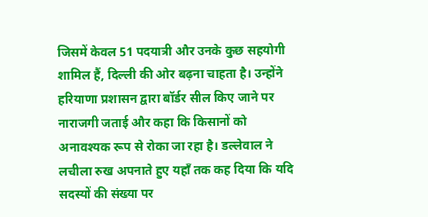जिसमें केवल 51 पदयात्री और उनके कुछ सहयोगी शामिल हैं, दिल्ली की ओर बढ़ना चाहता है। उन्होंने हरियाणा प्रशासन द्वारा बॉर्डर सील किए जाने पर नाराजगी जताई और कहा कि किसानों को अनावश्यक रूप से रोका जा रहा है। डल्लेवाल ने लचीला रुख अपनाते हुए यहाँ तक कह दिया कि यदि सदस्यों की संख्या पर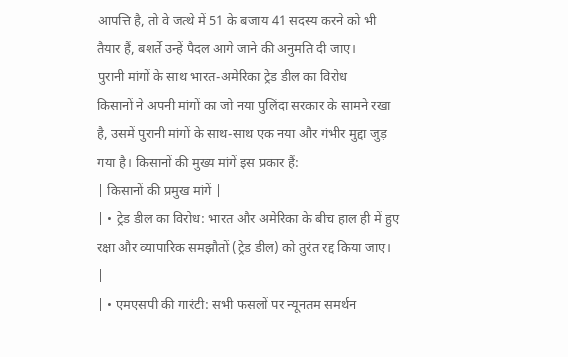आपत्ति है, तो वे जत्थे में 51 के बजाय 41 सदस्य करने को भी तैयार हैं, बशर्ते उन्हें पैदल आगे जाने की अनुमति दी जाए।
पुरानी मांगों के साथ भारत-अमेरिका ट्रेड डील का विरोध
किसानों ने अपनी मांगों का जो नया पुलिंदा सरकार के सामने रखा है, उसमें पुरानी मांगों के साथ-साथ एक नया और गंभीर मुद्दा जुड़ गया है। किसानों की मुख्य मांगें इस प्रकार हैं:
| किसानों की प्रमुख मांगें |
| • ट्रेड डील का विरोध: भारत और अमेरिका के बीच हाल ही में हुए रक्षा और व्यापारिक समझौतों (ट्रेड डील) को तुरंत रद्द किया जाए। |
| • एमएसपी की गारंटी: सभी फसलों पर न्यूनतम समर्थन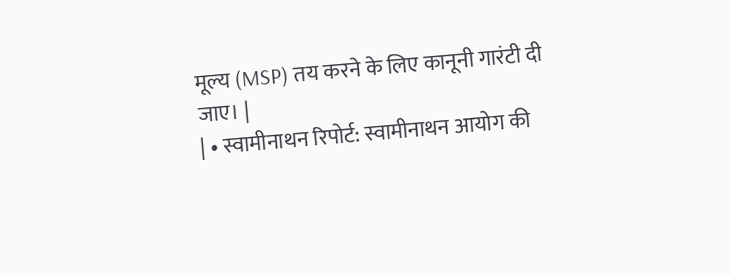मूल्य (MSP) तय करने के लिए कानूनी गारंटी दी जाए। |
| • स्वामीनाथन रिपोर्ट: स्वामीनाथन आयोग की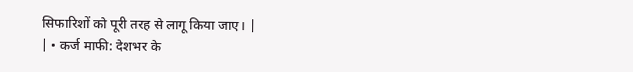सिफारिशों को पूरी तरह से लागू किया जाए। |
| • कर्ज माफी: देशभर के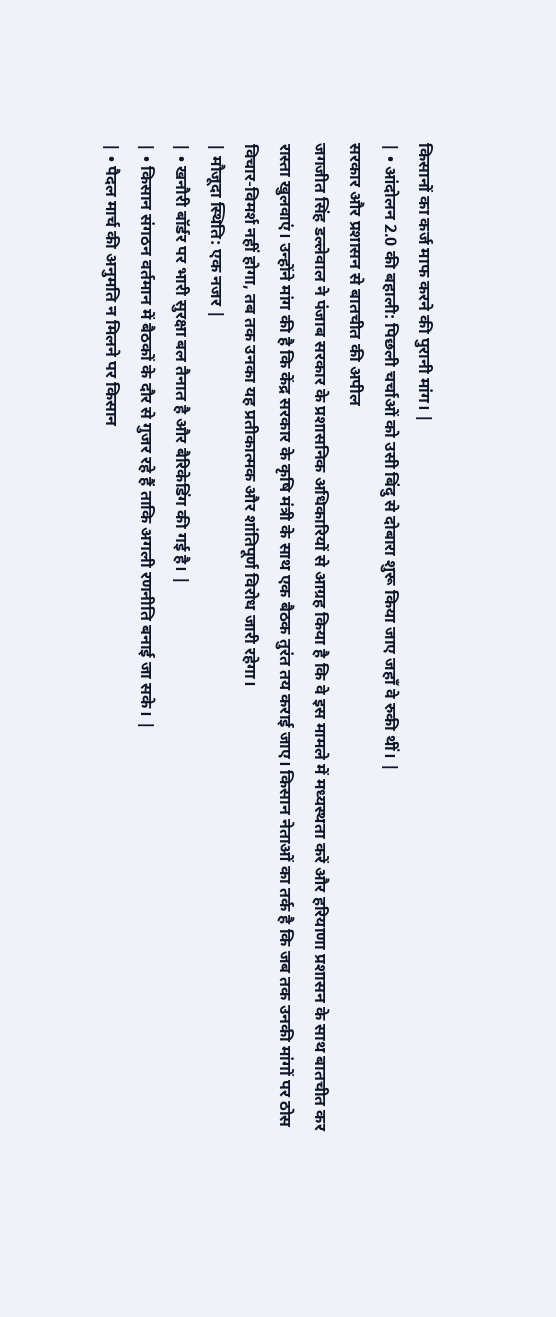किसानों का कर्ज माफ करने की पुरानी मांग। |
| • आंदोलन 2.0 की बहाली: पिछली चर्चाओं को उसी बिंदु से दोबारा शुरू किया जाए जहाँ वे रुकी थीं। |
सरकार और प्रशासन से बातचीत की अपील
जगजीत सिंह डल्लेवाल ने पंजाब सरकार के प्रशासनिक अधिकारियों से आग्रह किया है कि वे इस मामले में मध्यस्थता करें और हरियाणा प्रशासन के साथ बातचीत कर रास्ता खुलवाएं। उन्होंने मांग की है कि केंद्र सरकार के कृषि मंत्री के साथ एक बैठक तुरंत तय कराई जाए। किसान नेताओं का तर्क है कि जब तक उनकी मांगों पर ठोस विचार-विमर्श नहीं होगा, तब तक उनका यह प्रतीकात्मक और शांतिपूर्ण विरोध जारी रहेगा।
| मौजूदा स्थिति: एक नजर |
| • खनौरी बॉर्डर पर भारी सुरक्षा बल तैनात है और बैरिकेडिंग की गई है। |
| • किसान संगठन वर्तमान में बैठकों के दौर से गुजर रहे हैं ताकि अगली रणनीति बनाई जा सके। |
| • पैदल मार्च की अनुमति न मिलने पर किसान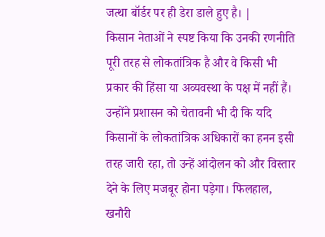जत्था बॉर्डर पर ही डेरा डाले हुए है। |
किसान नेताओं ने स्पष्ट किया कि उनकी रणनीति पूरी तरह से लोकतांत्रिक है और वे किसी भी प्रकार की हिंसा या अव्यवस्था के पक्ष में नहीं हैं। उन्होंने प्रशासन को चेतावनी भी दी कि यदि किसानों के लोकतांत्रिक अधिकारों का हनन इसी तरह जारी रहा, तो उन्हें आंदोलन को और विस्तार देने के लिए मजबूर होना पड़ेगा। फिलहाल, खनौरी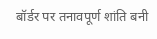बॉर्डर पर तनावपूर्ण शांति बनी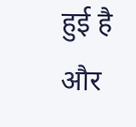हुई है और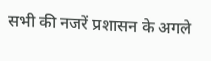सभी की नजरें प्रशासन के अगले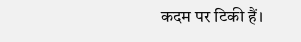कदम पर टिकी हैं।